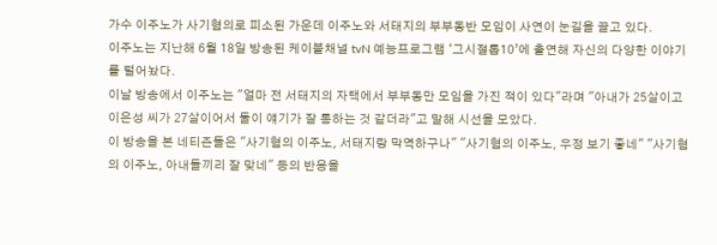가수 이주노가 사기혐의로 피소된 가운데 이주노와 서태지의 부부동반 모임이 사연이 눈길을 끌고 있다.
이주노는 지난해 6월 18일 방송된 케이블채널 tvN 예능프로그램 ‘그시절톱10’에 출연해 자신의 다양한 이야기를 털어놨다.
이날 방송에서 이주노는 "얼마 전 서태지의 자택에서 부부동만 모임을 가진 적이 있다"라며 "아내가 25살이고 이은성 씨가 27살이어서 둘이 얘기가 잘 통하는 것 같더라"고 말해 시선을 모았다.
이 방송을 본 네티즌들은 "사기혐의 이주노, 서태지랑 막역하구나" "사기혐의 이주노, 우정 보기 좋네" "사기혐의 이주노, 아내들끼리 잘 맞네" 등의 반응을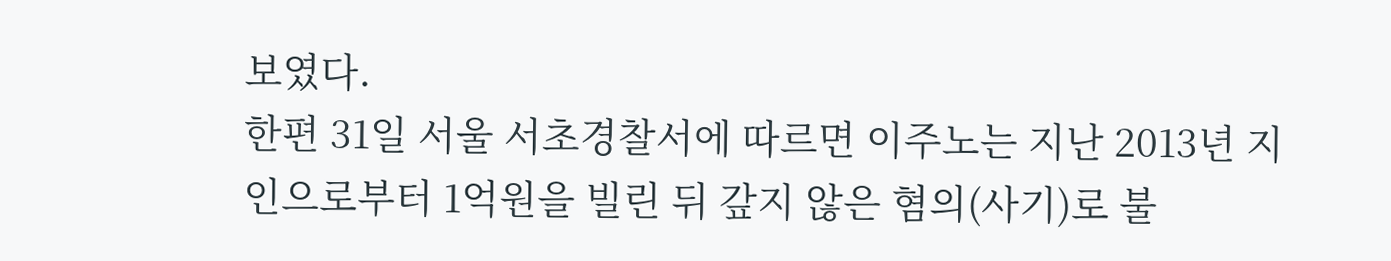보였다.
한편 31일 서울 서초경찰서에 따르면 이주노는 지난 2013년 지인으로부터 1억원을 빌린 뒤 갚지 않은 혐의(사기)로 불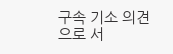구속 기소 의견으로 서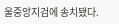울중앙지검에 송치됐다.